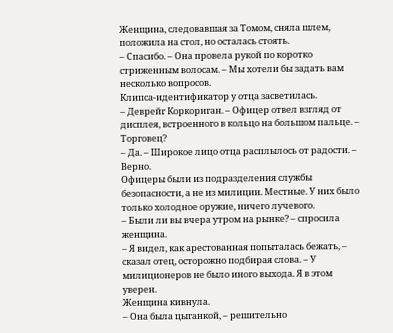Женщина, следовавшая за Томом, сняла шлем, положила на стол, но осталась стоять.
– Спасибо. – Она провела рукой по коротко стриженным волосам. – Мы хотели бы задать вам несколько вопросов.
Клипса-идентификатор у отца засветилась.
– Деврейг Коркориган. – Офицер отвел взгляд от дисплея, встроенного в кольцо на большом пальце. – Торговец?
– Да. – Широкое лицо отца расплылось от радости. – Верно.
Офицеры были из подразделения службы безопасности, а не из милиции. Местные. У них было только холодное оружие, ничего лучевого.
– Были ли вы вчера утром на рынке? – спросила женщина.
– Я видел, как арестованная попыталась бежать, – сказал отец, осторожно подбирая слова. – У милиционеров не было иного выхода. Я в этом уверен.
Женщина кивнула.
– Она была цыганкой, – решительно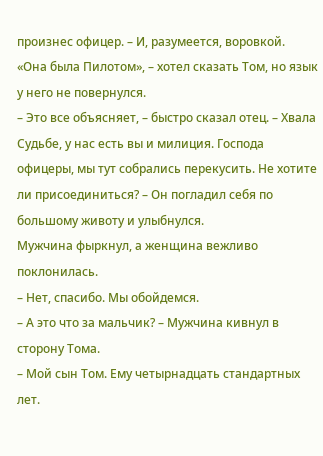произнес офицер. – И, разумеется, воровкой.
«Она была Пилотом», – хотел сказать Том, но язык у него не повернулся.
– Это все объясняет, – быстро сказал отец. – Хвала Судьбе, у нас есть вы и милиция. Господа офицеры, мы тут собрались перекусить. Не хотите ли присоединиться? – Он погладил себя по большому животу и улыбнулся.
Мужчина фыркнул, а женщина вежливо поклонилась.
– Нет, спасибо. Мы обойдемся.
– А это что за мальчик? – Мужчина кивнул в сторону Тома.
– Мой сын Том. Ему четырнадцать стандартных лет.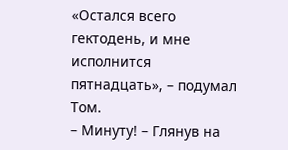«Остался всего гектодень, и мне исполнится пятнадцать», – подумал Том.
– Минуту! – Глянув на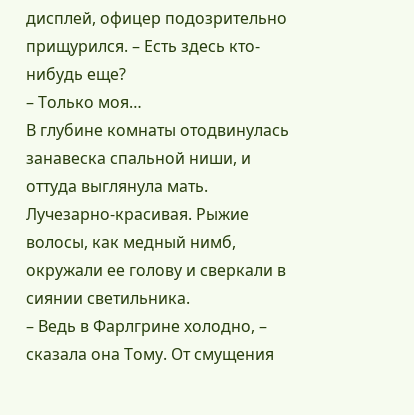дисплей, офицер подозрительно прищурился. – Есть здесь кто-нибудь еще?
– Только моя…
В глубине комнаты отодвинулась занавеска спальной ниши, и оттуда выглянула мать. Лучезарно-красивая. Рыжие волосы, как медный нимб, окружали ее голову и сверкали в сиянии светильника.
– Ведь в Фарлгрине холодно, – сказала она Тому. От смущения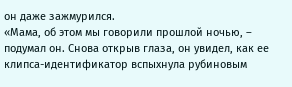он даже зажмурился.
«Мама, об этом мы говорили прошлой ночью, – подумал он. Снова открыв глаза, он увидел, как ее клипса-идентификатор вспыхнула рубиновым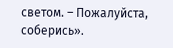светом. – Пожалуйста, соберись».